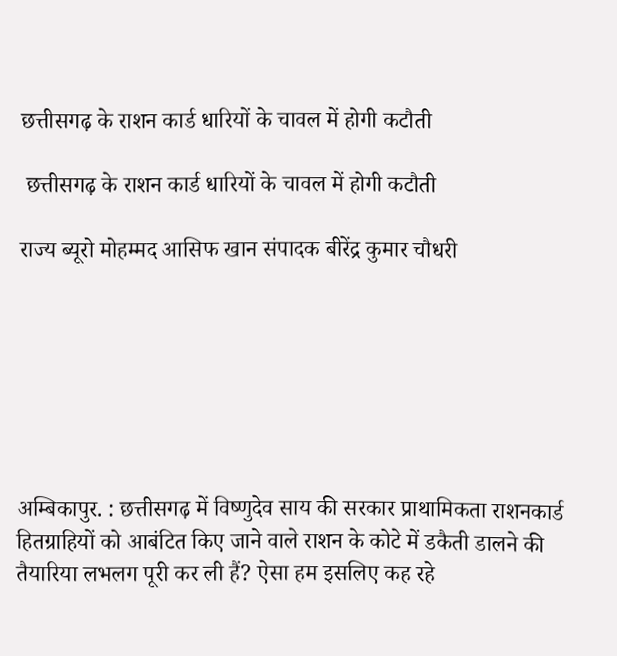छत्तीसगढ़ के राशन कार्ड धारियों के चावल में होगी कटौती

 छत्तीसगढ़ के राशन कार्ड धारियों के चावल में होगी कटौती

राज्य ब्यूरो मोहम्मद आसिफ खान संपादक बीरेंद्र कुमार चौधरी







अम्बिकापुर. : छत्तीसगढ़ में विष्णुदेव साय की सरकार प्राथामिकता राशनकार्ड हितग्राहियों को आबंटित किए जाने वाले राशन के कोटे में डकैती डालने की तैयारिया लभलग पूरी कर ली हैं? ऐसा हम इसलिए कह रहे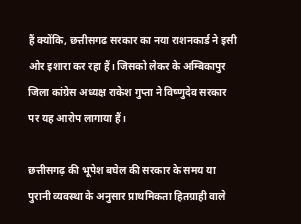हैं क्योंकि, छत्तीसगढ सरकार का नया राशनकार्ड ने इसी ओर इशारा कर रहा हैं। जिसको लेकर के अम्बिकापुर जिला कांग्रेस अध्यक्ष राकेश गुप्ता ने विष्णुदेव सरकार पर यह आरोप लागाया हैं।

छत्तीसगढ़ की भूपेश बघेल की सरकार के समय या पुरानी व्यवस्था के अनुसार प्राथमिकता हितग्राही वाले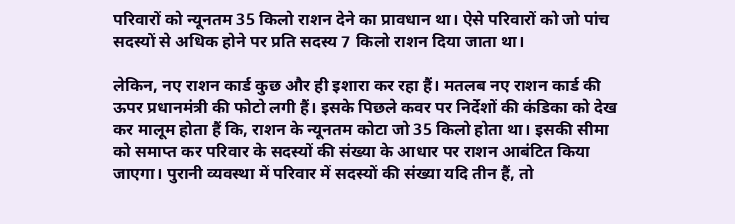परिवारों को न्यूनतम 35 किलो राशन देने का प्रावधान था। ऐसे परिवारों को जो पांच सदस्यों से अधिक होने पर प्रति सदस्य 7 किलो राशन दिया जाता था।

लेकिन, नए राशन कार्ड कुछ और ही इशारा कर रहा हैं। मतलब नए राशन कार्ड की ऊपर प्रधानमंत्री की फोटो लगी हैं। इसके पिछले कवर पर निर्देशों की कंडिका को देख कर मालूम होता हैं कि, राशन के न्यूनतम कोटा जो 35 किलो होता था। इसकी सीमा को समाप्त कर परिवार के सदस्यों की संख्या के आधार पर राशन आबंटित किया जाएगा। पुरानी व्यवस्था में परिवार में सदस्यों की संख्या यदि तीन हैं, तो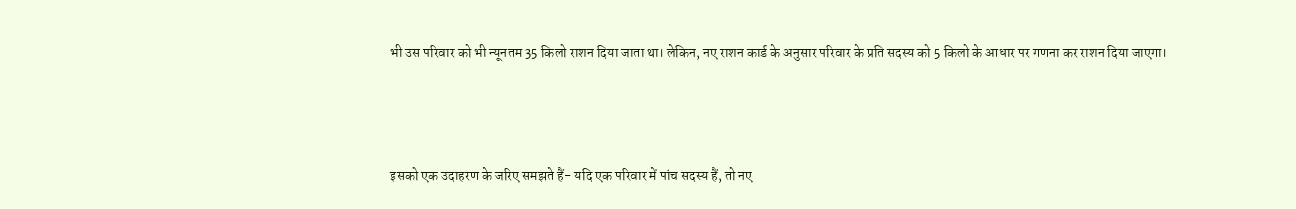भी उस परिवार को भी न्यूनतम 35 किलो राशन दिया जाता था। लेकिन, नए राशन कार्ड के अनुसार परिवार के प्रति सदस्य को 5 किलो के आधार पर गणना कर राशन दिया जाएगा।



इसको एक उदाहरण के जरिए समझते हैं- यदि एक परिवार में पांच सदस्य हैं, तो नए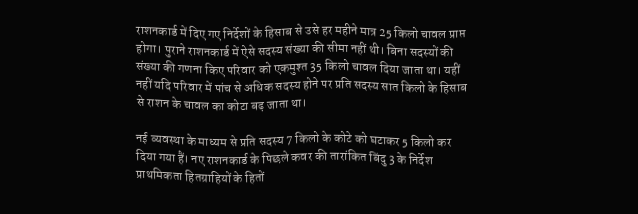राशनकार्ड में दिए गए निर्देशों के हिसाब से उसे हर महीने मात्र 25 किलो चावल प्राप्त होगा। पुराने राशनकार्ड में ऐसे सदस्य संख्या की सीमा नहीं थी। बिना सदस्यों की संख्या की गणना किए परिवार को एकमुश्त 35 किलो चावल दिया जाता था। यहीं नहीं यदि परिवार में पांच से अधिक सदस्य होने पर प्रति सदस्य सात किलो के हिसाब से राशन के चावल का कोटा बढ़ जाता था।

नई व्यवस्था के माध्यम से प्रति सदस्य 7 किलो के कोटे को घटाकर 5 किलो कर दिया गया हैं। नए राशनकार्ड के पिछले कवर की तारांकित बिंदु 3 के निर्देश प्राथमिकता हितग्राहियों के हितों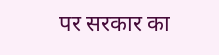पर सरकार का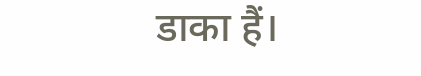डाका हैं।